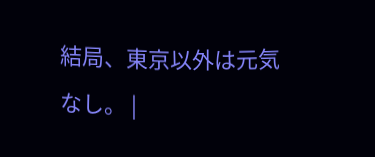結局、東京以外は元気なし。 |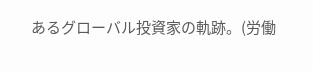あるグローバル投資家の軌跡。(労働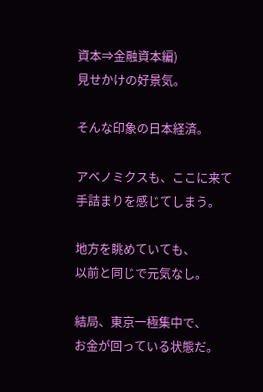資本⇒金融資本編)
見せかけの好景気。

そんな印象の日本経済。

アベノミクスも、ここに来て
手詰まりを感じてしまう。

地方を眺めていても、
以前と同じで元気なし。

結局、東京一極集中で、
お金が回っている状態だ。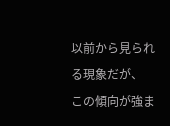以前から見られる現象だが、
この傾向が強ま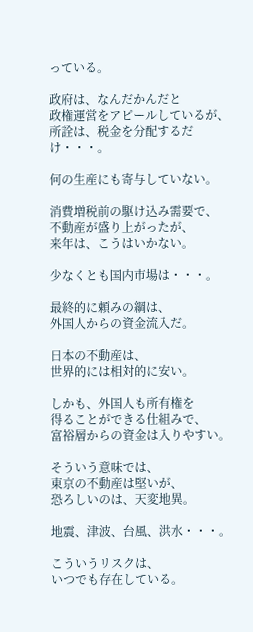っている。

政府は、なんだかんだと
政権運営をアピールしているが、
所詮は、税金を分配するだけ・・・。

何の生産にも寄与していない。

消費増税前の駆け込み需要で、
不動産が盛り上がったが、
来年は、こうはいかない。

少なくとも国内市場は・・・。

最終的に頼みの綱は、
外国人からの資金流入だ。

日本の不動産は、
世界的には相対的に安い。

しかも、外国人も所有権を
得ることができる仕組みで、
富裕層からの資金は入りやすい。

そういう意味では、
東京の不動産は堅いが、
恐ろしいのは、天変地異。

地震、津波、台風、洪水・・・。

こういうリスクは、
いつでも存在している。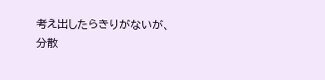考え出したらきりがないが、
分散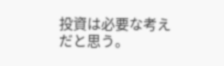投資は必要な考えだと思う。